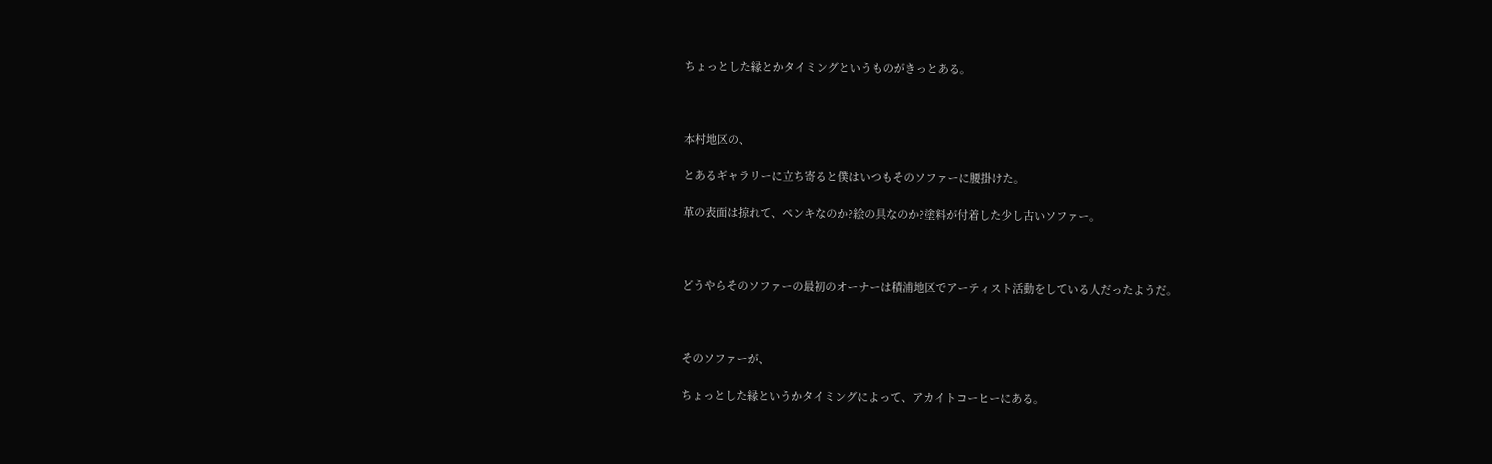ちょっとした縁とかタイミングというものがきっとある。



本村地区の、

とあるギャラリーに立ち寄ると僕はいつもそのソファーに腰掛けた。

革の表面は掠れて、ペンキなのか?絵の具なのか?塗料が付着した少し古いソファー。



どうやらそのソファーの最初のオーナーは積浦地区でアーティスト活動をしている人だったようだ。



そのソファーが、

ちょっとした縁というかタイミングによって、アカイトコーヒーにある。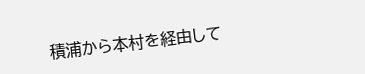積浦から本村を経由して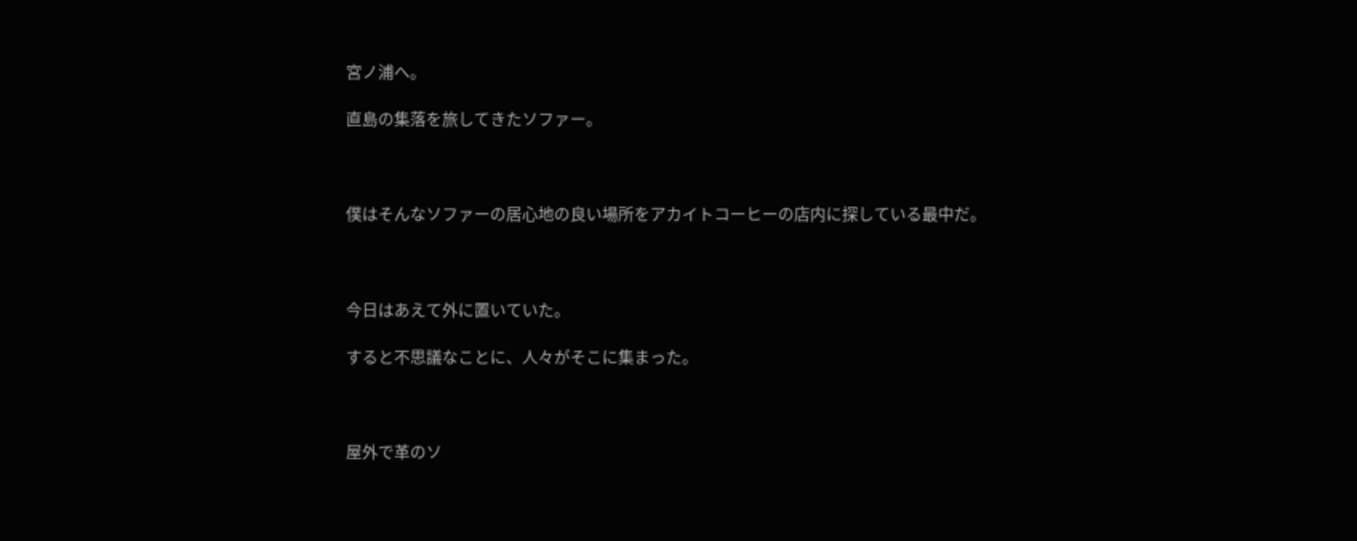宮ノ浦へ。

直島の集落を旅してきたソファー。



僕はそんなソファーの居心地の良い場所をアカイトコーヒーの店内に探している最中だ。



今日はあえて外に置いていた。

すると不思議なことに、人々がそこに集まった。



屋外で革のソ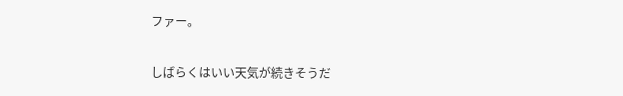ファー。

しばらくはいい天気が続きそうだ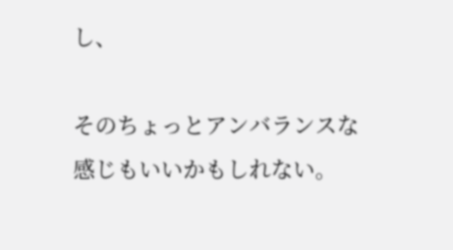し、

そのちょっとアンバランスな感じもいいかもしれない。